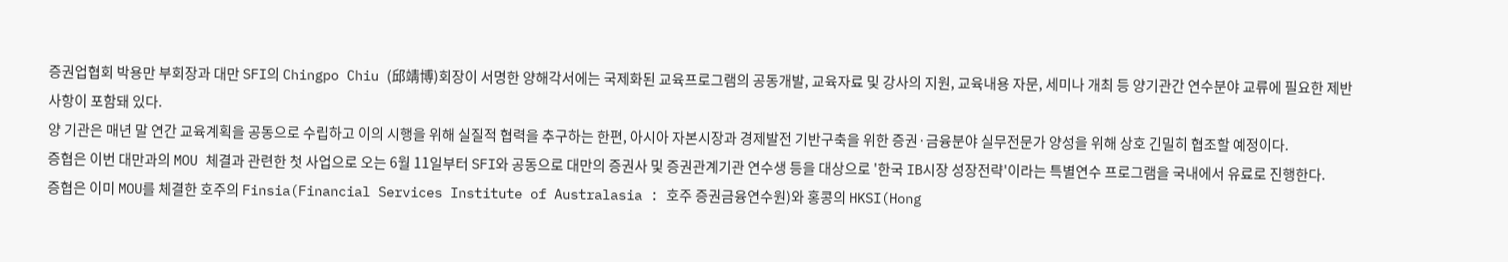증권업협회 박용만 부회장과 대만 SFI의 Chingpo Chiu (邱靖博)회장이 서명한 양해각서에는 국제화된 교육프로그램의 공동개발, 교육자료 및 강사의 지원, 교육내용 자문, 세미나 개최 등 양기관간 연수분야 교류에 필요한 제반사항이 포함돼 있다.
양 기관은 매년 말 연간 교육계획을 공동으로 수립하고 이의 시행을 위해 실질적 협력을 추구하는 한편, 아시아 자본시장과 경제발전 기반구축을 위한 증권·금융분야 실무전문가 양성을 위해 상호 긴밀히 협조할 예정이다.
증협은 이번 대만과의 MOU 체결과 관련한 첫 사업으로 오는 6월 11일부터 SFI와 공동으로 대만의 증권사 및 증권관계기관 연수생 등을 대상으로 '한국 IB시장 성장전략'이라는 특별연수 프로그램을 국내에서 유료로 진행한다.
증협은 이미 MOU를 체결한 호주의 Finsia(Financial Services Institute of Australasia : 호주 증권금융연수원)와 홍콩의 HKSI(Hong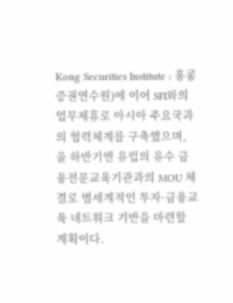Kong Securities Institute : 홍콩 증권연수원)에 이어 SFI와의 업무제휴로 아시아 주요국과의 협력체계를 구축했으며, 올 하반기엔 유럽의 유수 금융전문교육기관과의 MOU 체결로 범세계적인 투자·금융교육 네트워크 기반을 마련할 계획이다.